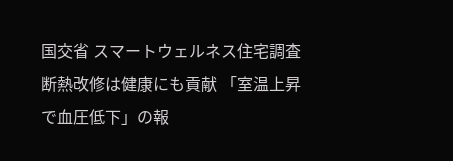国交省 スマートウェルネス住宅調査 断熱改修は健康にも貢献 「室温上昇で血圧低下」の報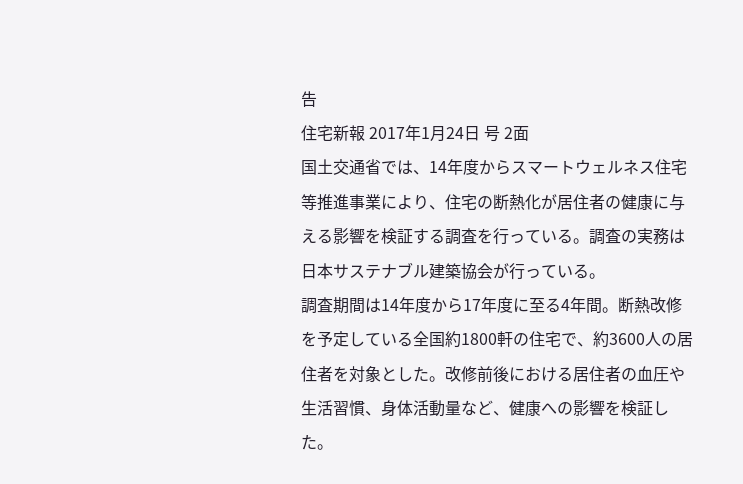告
住宅新報 2017年1月24日 号 2面
国土交通省では、14年度からスマートウェルネス住宅等推進事業により、住宅の断熱化が居住者の健康に与える影響を検証する調査を行っている。調査の実務は日本サステナブル建築協会が行っている。
調査期間は14年度から17年度に至る4年間。断熱改修を予定している全国約1800軒の住宅で、約3600人の居住者を対象とした。改修前後における居住者の血圧や生活習慣、身体活動量など、健康への影響を検証した。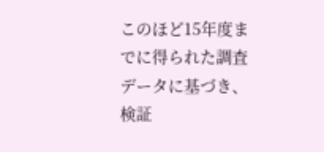このほど15年度までに得られた調査データに基づき、検証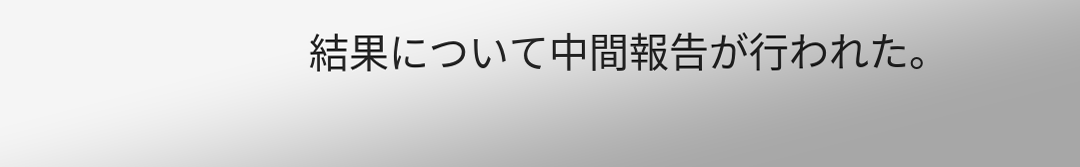結果について中間報告が行われた。